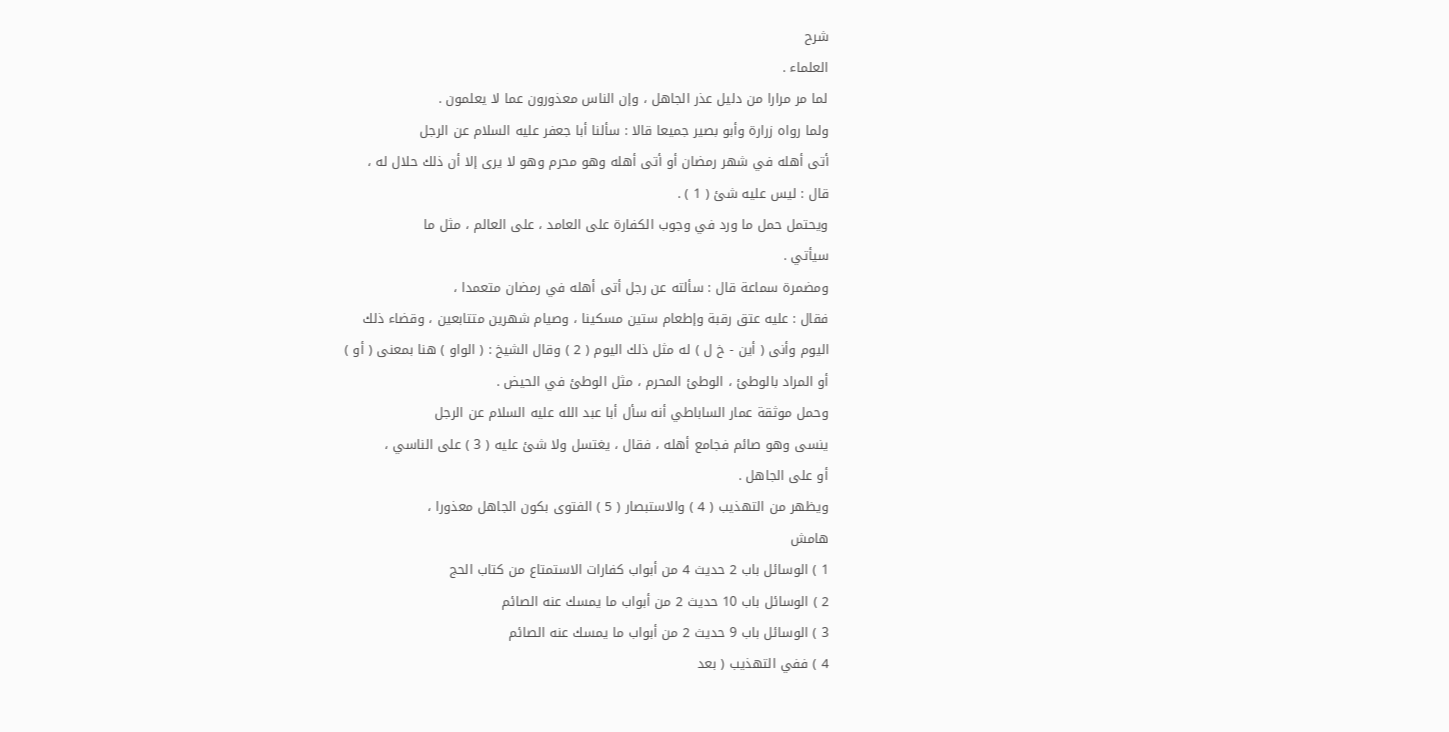شرح
العلماء .
لما مر مرارا من دليل عذر الجاهل ، وإن الناس معذورون عما لا يعلمون .
ولما رواه زرارة وأبو بصير جميعا قالا : سألنا أبا جعفر عليه السلام عن الرجل
أتى أهله في شهر رمضان أو أتى أهله وهو محرم وهو لا يرى إلا أن ذلك حلال له ،
قال : ليس عليه شئ ( 1 ) .
ويحتمل حمل ما ورد في وجوب الكفارة على العامد ، على العالم ، مثل ما
سيأتي .
ومضمرة سماعة قال : سألته عن رجل أتى أهله في رمضان متعمدا ،
فقال : عليه عتق رقبة وإطعام ستين مسكينا ، وصيام شهرين متتابعين ، وقضاء ذلك
اليوم وأنى ( أين - خ ل ) له مثل ذلك اليوم ( 2 ) وقال الشيخ : ( الواو ) هنا بمعنى ( أو )
أو المراد بالوطئ ، الوطئ المحرم ، مثل الوطئ في الحيض .
وحمل موثقة عمار الساباطي أنه سأل أبا عبد الله عليه السلام عن الرجل
ينسى وهو صائم فجامع أهله ، فقال ، يغتسل ولا شئ عليه ( 3 ) على الناسي ،
أو على الجاهل .
ويظهر من التهذيب ( 4 ) والاستبصار ( 5 ) الفتوى بكون الجاهل معذورا ،
هامش
1 ) الوسائل باب 2 حديث 4 من أبواب كفارات الاستمتاع من كتاب الحج
2 ) الوسائل باب 10 حديث 2 من أبواب ما يمسك عنه الصائم
3 ) الوسائل باب 9 حديث 2 من أبواب ما يمسك عنه الصائم
4 ) ففي التهذيب ( بعد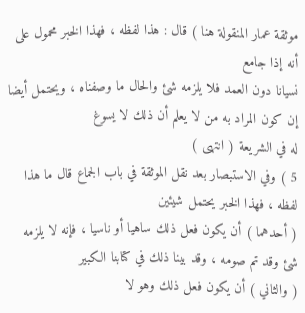موثقة عمار المنقولة هنا ) قال : هذا لفظه ، فهذا الخبر محمول على أنه إذا جامع
نسيانا دون العمد فلا يلزمه شئ والحال ما وصفناه ، ويحتمل أيضا إن كون المراد به من لا يعلم أن ذلك لا يسوغ
له في الشريعة ( انتهى )
5 ) وفي الاستبصار بعد نقل الموثقة في باب الجماع قال ما هذا لفظه ، فهذا الخبر يحتمل شيئين
( أحدهما ) أن يكون فعل ذلك ساهيا أو ناسيا ، فإنه لا يلزمه شئ وقد تم صومه ، وقد بينا ذلك في كتابنا الكبير
( والثاني ) أن يكون فعل ذلك وهو لا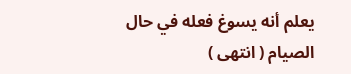يعلم أنه يسوغ فعله في حال الصيام ( انتهى )